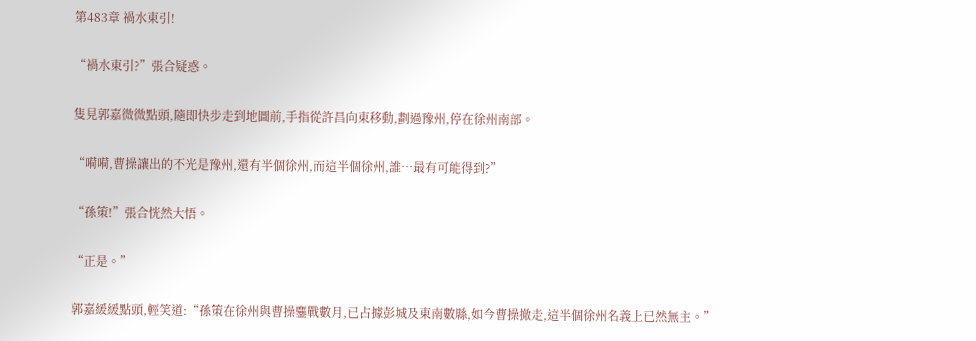第483章 禍水東引!

“禍水東引?”張合疑惑。

隻見郭嘉微微點頭,隨即快步走到地圖前,手指從許昌向東移動,劃過豫州,停在徐州南部。

“嗬嗬,曹操讓出的不光是豫州,還有半個徐州,而這半個徐州,誰…最有可能得到?”

“孫策!”張合恍然大悟。

“正是。”

郭嘉緩緩點頭,輕笑道:“孫策在徐州與曹操鏖戰數月,已占據彭城及東南數縣,如今曹操撤走,這半個徐州名義上已然無主。”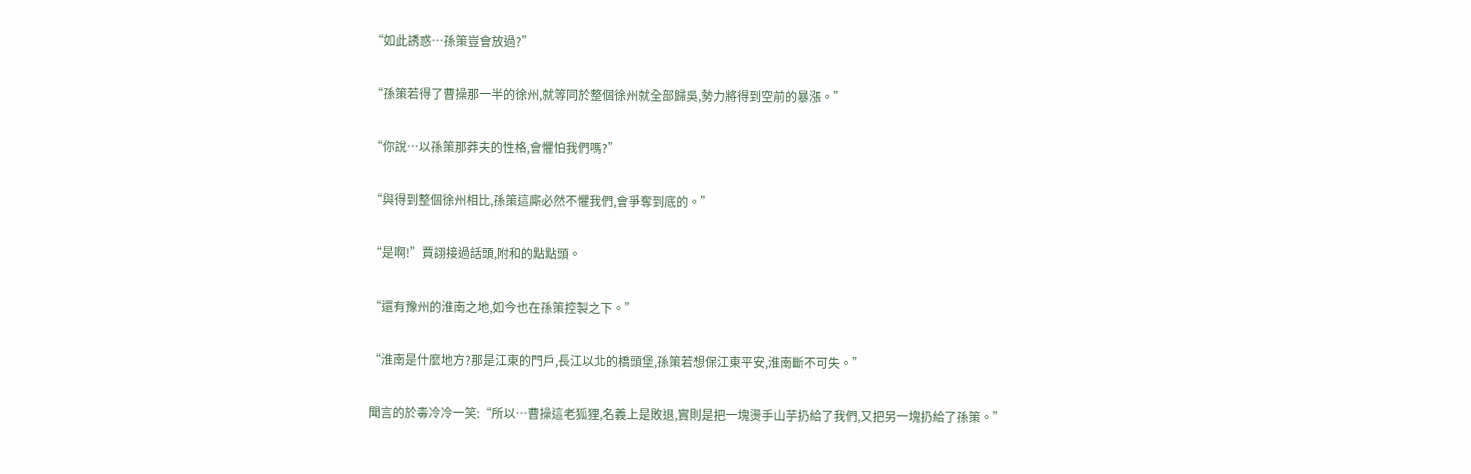“如此誘惑…孫策豈會放過?”

“孫策若得了曹操那一半的徐州,就等同於整個徐州就全部歸吳,勢力將得到空前的暴漲。”

“你說…以孫策那莽夫的性格,會懼怕我們嗎?”

“與得到整個徐州相比,孫策這廝必然不懼我們,會爭奪到底的。”

“是啊!”賈詡接過話頭,附和的點點頭。

“還有豫州的淮南之地,如今也在孫策控製之下。”

“淮南是什麼地方?那是江東的門戶,長江以北的橋頭堡,孫策若想保江東平安,淮南斷不可失。”

聞言的於毒冷冷一笑:“所以…曹操這老狐狸,名義上是敗退,實則是把一塊燙手山芋扔給了我們,又把另一塊扔給了孫策。”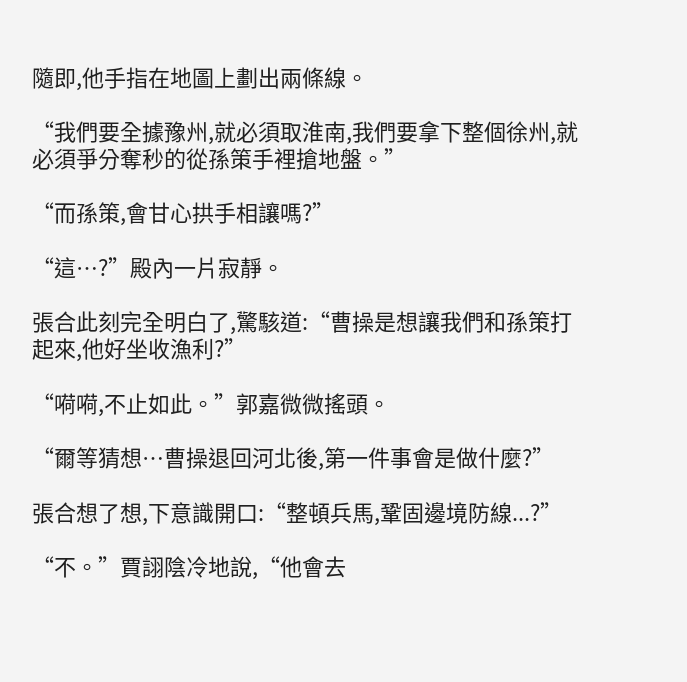隨即,他手指在地圖上劃出兩條線。

“我們要全據豫州,就必須取淮南,我們要拿下整個徐州,就必須爭分奪秒的從孫策手裡搶地盤。”

“而孫策,會甘心拱手相讓嗎?”

“這…?”殿內一片寂靜。

張合此刻完全明白了,驚駭道:“曹操是想讓我們和孫策打起來,他好坐收漁利?”

“嗬嗬,不止如此。”郭嘉微微搖頭。

“爾等猜想…曹操退回河北後,第一件事會是做什麼?”

張合想了想,下意識開口:“整頓兵馬,鞏固邊境防線...?”

“不。”賈詡陰冷地說,“他會去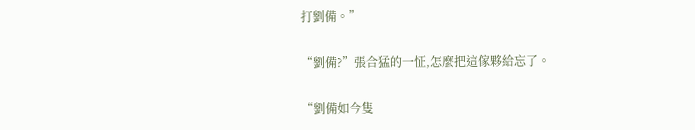打劉備。”

“劉備?”張合猛的一怔,怎麼把這傢夥給忘了。

“劉備如今隻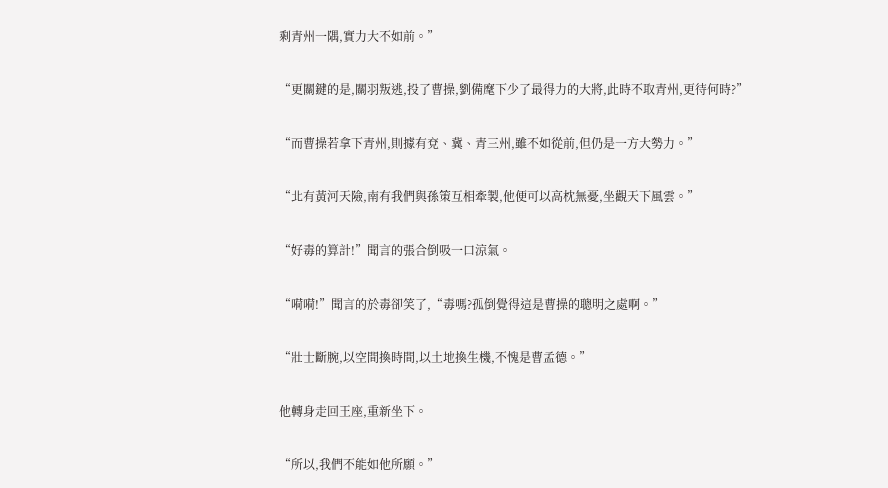剩青州一隅,實力大不如前。”

“更關鍵的是,關羽叛逃,投了曹操,劉備麾下少了最得力的大將,此時不取青州,更待何時?”

“而曹操若拿下青州,則據有兗、冀、青三州,雖不如從前,但仍是一方大勢力。”

“北有黃河天險,南有我們與孫策互相牽製,他便可以高枕無憂,坐觀天下風雲。”

“好毒的算計!”聞言的張合倒吸一口涼氣。

“嗬嗬!”聞言的於毒卻笑了,“毒嗎?孤倒覺得這是曹操的聰明之處啊。”

“壯士斷腕,以空間換時間,以土地換生機,不愧是曹孟德。”

他轉身走回王座,重新坐下。

“所以,我們不能如他所願。”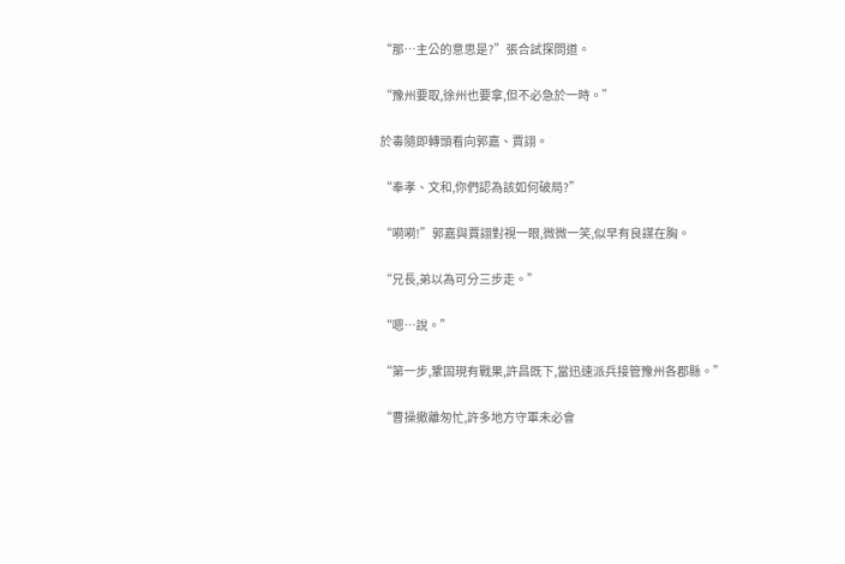“那…主公的意思是?”張合試探問道。

“豫州要取,徐州也要拿,但不必急於一時。”

於毒隨即轉頭看向郭嘉、賈詡。

“奉孝、文和,你們認為該如何破局?”

“嗬嗬!”郭嘉與賈詡對視一眼,微微一笑,似早有良謀在胸。

“兄長,弟以為可分三步走。”

“嗯…說。”

“第一步,鞏固現有戰果,許昌既下,當迅速派兵接管豫州各郡縣。”

“曹操撤離匆忙,許多地方守軍未必會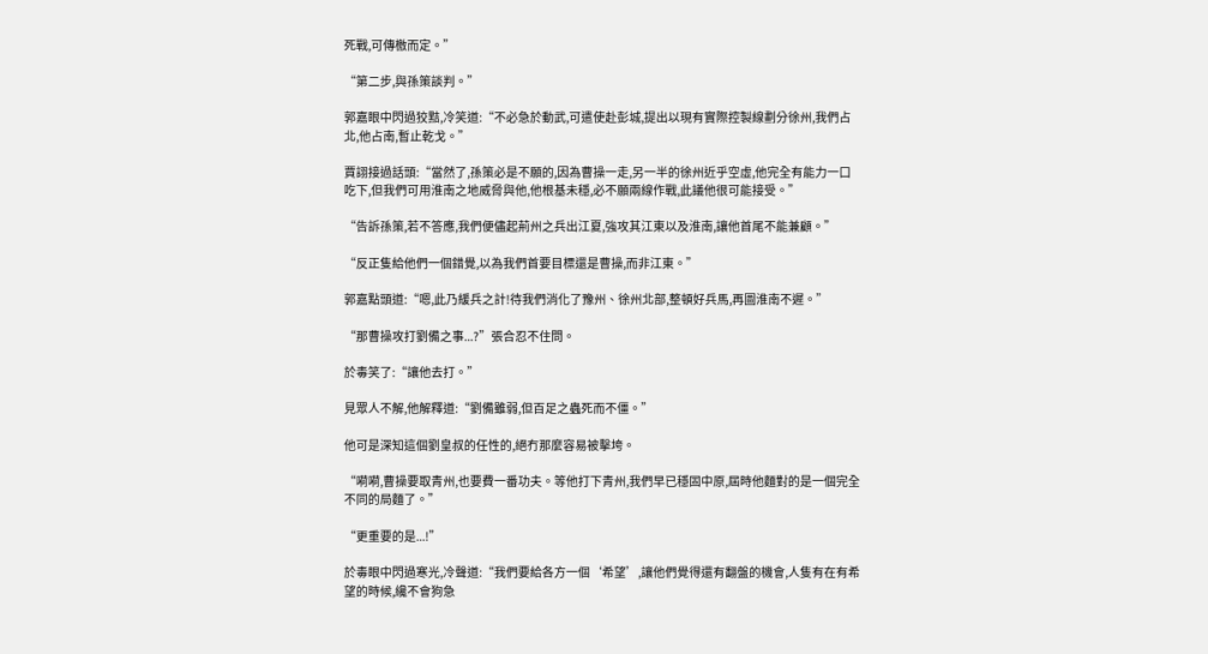死戰,可傳檄而定。”

“第二步,與孫策談判。”

郭嘉眼中閃過狡黠,冷笑道:“不必急於動武,可遣使赴彭城,提出以現有實際控製線劃分徐州,我們占北,他占南,暫止乾戈。”

賈詡接過話頭:“當然了,孫策必是不願的,因為曹操一走,另一半的徐州近乎空虛,他完全有能力一口吃下,但我們可用淮南之地威脅與他,他根基未穩,必不願兩線作戰,此議他很可能接受。”

“告訴孫策,若不答應,我們便儘起荊州之兵出江夏,強攻其江東以及淮南,讓他首尾不能兼顧。”

“反正隻給他們一個錯覺,以為我們首要目標還是曹操,而非江東。”

郭嘉點頭道:“嗯,此乃緩兵之計!待我們消化了豫州、徐州北部,整頓好兵馬,再圖淮南不遲。”

“那曹操攻打劉備之事...?”張合忍不住問。

於毒笑了:“讓他去打。”

見眾人不解,他解釋道:“劉備雖弱,但百足之蟲死而不僵。”

他可是深知這個劉皇叔的任性的,絕冇那麼容易被擊垮。

“嗬嗬,曹操要取青州,也要費一番功夫。等他打下青州,我們早已穩固中原,屆時他麵對的是一個完全不同的局麵了。”

“更重要的是...!”

於毒眼中閃過寒光,冷聲道:“我們要給各方一個‘希望’,讓他們覺得還有翻盤的機會,人隻有在有希望的時候,纔不會狗急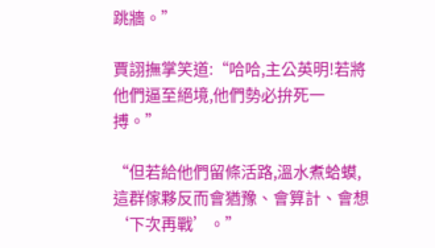跳牆。”

賈詡撫掌笑道:“哈哈,主公英明!若將他們逼至絕境,他們勢必拚死一搏。”

“但若給他們留條活路,溫水煮蛤蟆,這群傢夥反而會猶豫、會算計、會想‘下次再戰’。”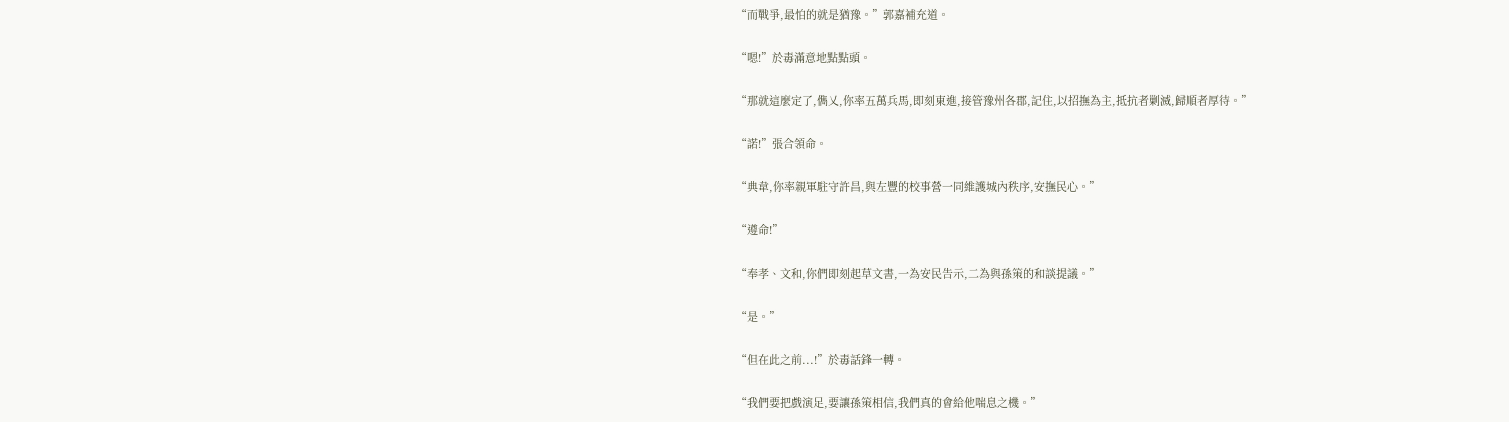“而戰爭,最怕的就是猶豫。”郭嘉補充道。

“嗯!”於毒滿意地點點頭。

“那就這麼定了,儁乂,你率五萬兵馬,即刻東進,接管豫州各郡,記住,以招撫為主,抵抗者剿滅,歸順者厚待。”

“諾!”張合領命。

“典韋,你率親軍駐守許昌,與左豐的校事營一同維護城內秩序,安撫民心。”

“遵命!”

“奉孝、文和,你們即刻起草文書,一為安民告示,二為與孫策的和談提議。”

“是。”

“但在此之前...!”於毒話鋒一轉。

“我們要把戲演足,要讓孫策相信,我們真的會給他喘息之機。”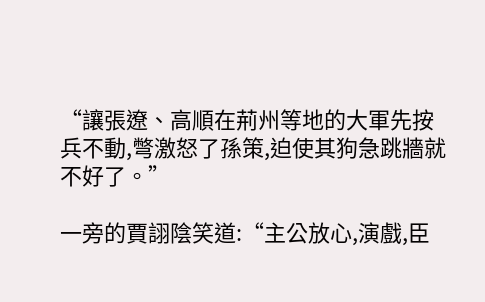“讓張遼、高順在荊州等地的大軍先按兵不動,彆激怒了孫策,迫使其狗急跳牆就不好了。”

一旁的賈詡陰笑道:“主公放心,演戲,臣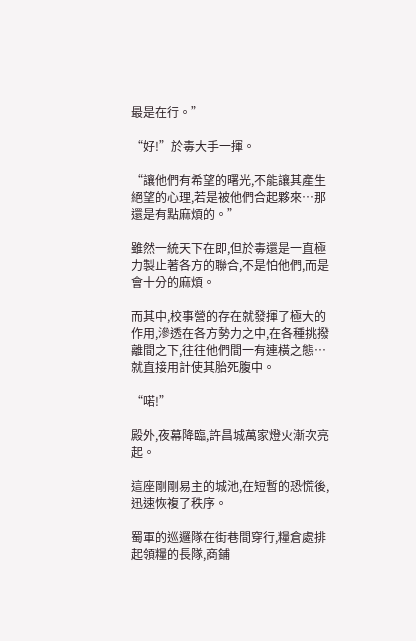最是在行。”

“好!”於毒大手一揮。

“讓他們有希望的曙光,不能讓其產生絕望的心理,若是被他們合起夥來…那還是有點麻煩的。”

雖然一統天下在即,但於毒還是一直極力製止著各方的聯合,不是怕他們,而是會十分的麻煩。

而其中,校事營的存在就發揮了極大的作用,滲透在各方勢力之中,在各種挑撥離間之下,往往他們間一有連橫之態…就直接用計使其胎死腹中。

“喏!”

殿外,夜幕降臨,許昌城萬家燈火漸次亮起。

這座剛剛易主的城池,在短暫的恐慌後,迅速恢複了秩序。

蜀軍的巡邏隊在街巷間穿行,糧倉處排起領糧的長隊,商鋪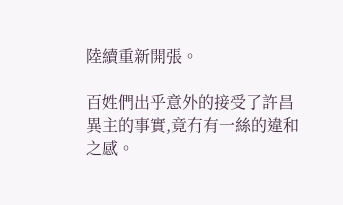陸續重新開張。

百姓們出乎意外的接受了許昌異主的事實,竟冇有一絲的違和之感。